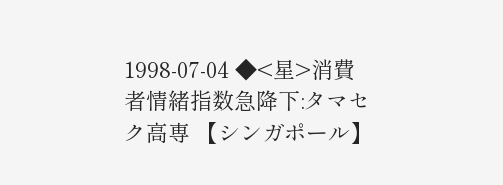1998-07-04 ◆<星>消費者情緒指数急降下:タマセク高専 【シンガポール】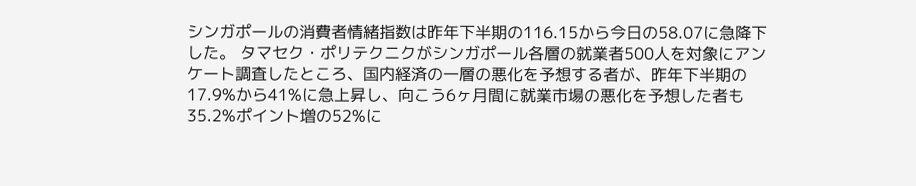シンガポールの消費者情緒指数は昨年下半期の116.15から今日の58.07に急降下した。 タマセク・ポリテクニクがシンガポール各層の就業者500人を対象にアンケート調査したところ、国内経済の一層の悪化を予想する者が、昨年下半期の17.9%から41%に急上昇し、向こう6ヶ月間に就業市場の悪化を予想した者も35.2%ポイント増の52%に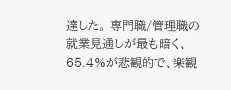達した。 専門職/管理職の就業見通しが最も暗く、65.4%が悲観的で、楽観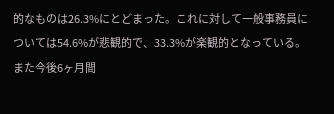的なものは26.3%にとどまった。これに対して一般事務員については54.6%が悲観的で、33.3%が楽観的となっている。 また今後6ヶ月間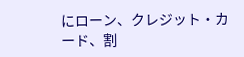にローン、クレジット・カード、割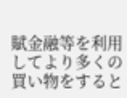賦金融等を利用してより多くの買い物をすると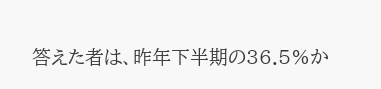答えた者は、昨年下半期の36.5%か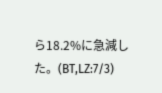ら18.2%に急減した。(BT,LZ:7/3)